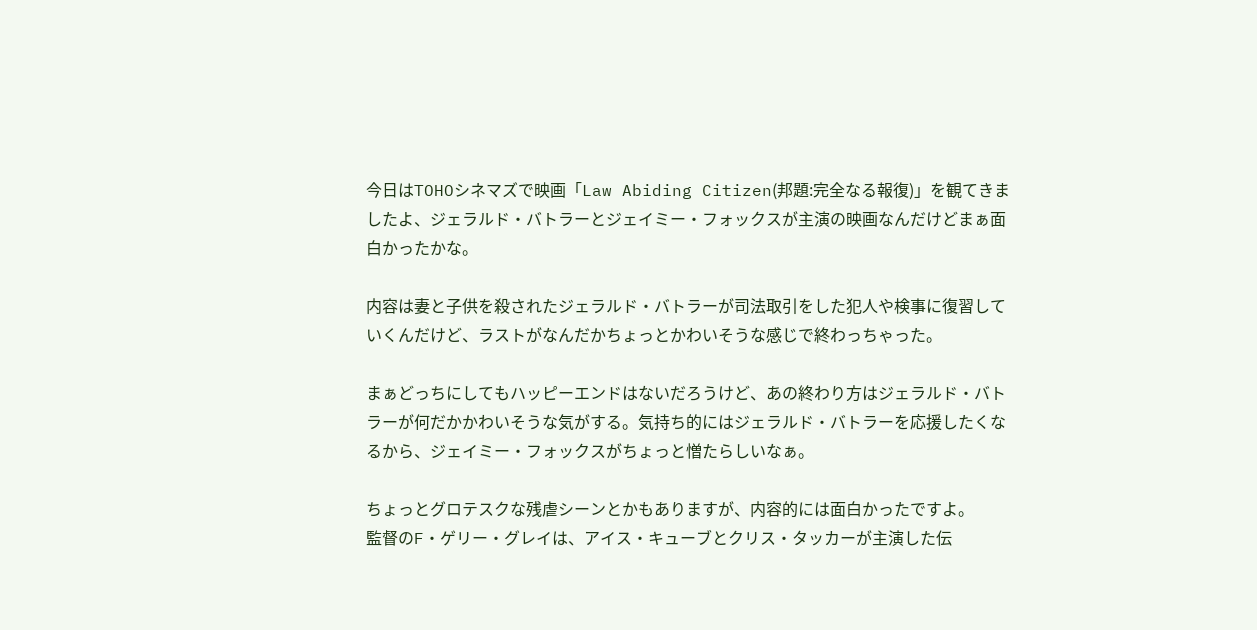今日はTOHOシネマズで映画「Law Abiding Citizen(邦題:完全なる報復)」を観てきましたよ、ジェラルド・バトラーとジェイミー・フォックスが主演の映画なんだけどまぁ面白かったかな。

内容は妻と子供を殺されたジェラルド・バトラーが司法取引をした犯人や検事に復習していくんだけど、ラストがなんだかちょっとかわいそうな感じで終わっちゃった。

まぁどっちにしてもハッピーエンドはないだろうけど、あの終わり方はジェラルド・バトラーが何だかかわいそうな気がする。気持ち的にはジェラルド・バトラーを応援したくなるから、ジェイミー・フォックスがちょっと憎たらしいなぁ。

ちょっとグロテスクな残虐シーンとかもありますが、内容的には面白かったですよ。
監督のF・ゲリー・グレイは、アイス・キューブとクリス・タッカーが主演した伝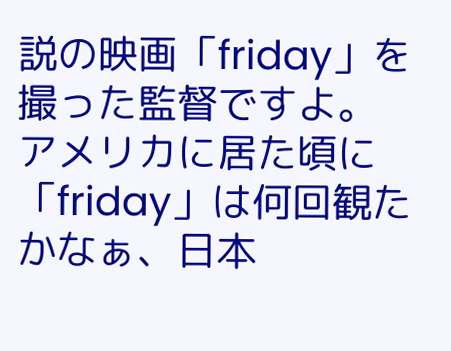説の映画「friday」を撮った監督ですよ。アメリカに居た頃に「friday」は何回観たかなぁ、日本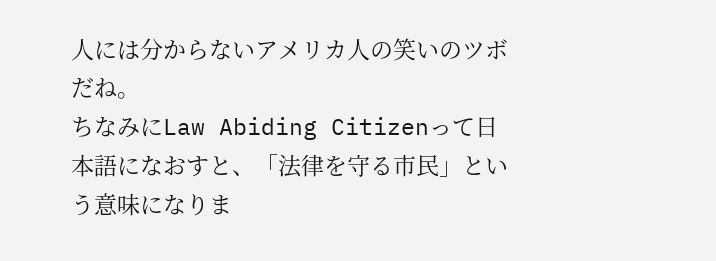人には分からないアメリカ人の笑いのツボだね。
ちなみにLaw Abiding Citizenって日本語になおすと、「法律を守る市民」という意味になりま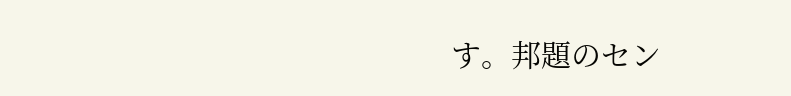す。邦題のセン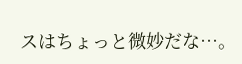スはちょっと微妙だな…。